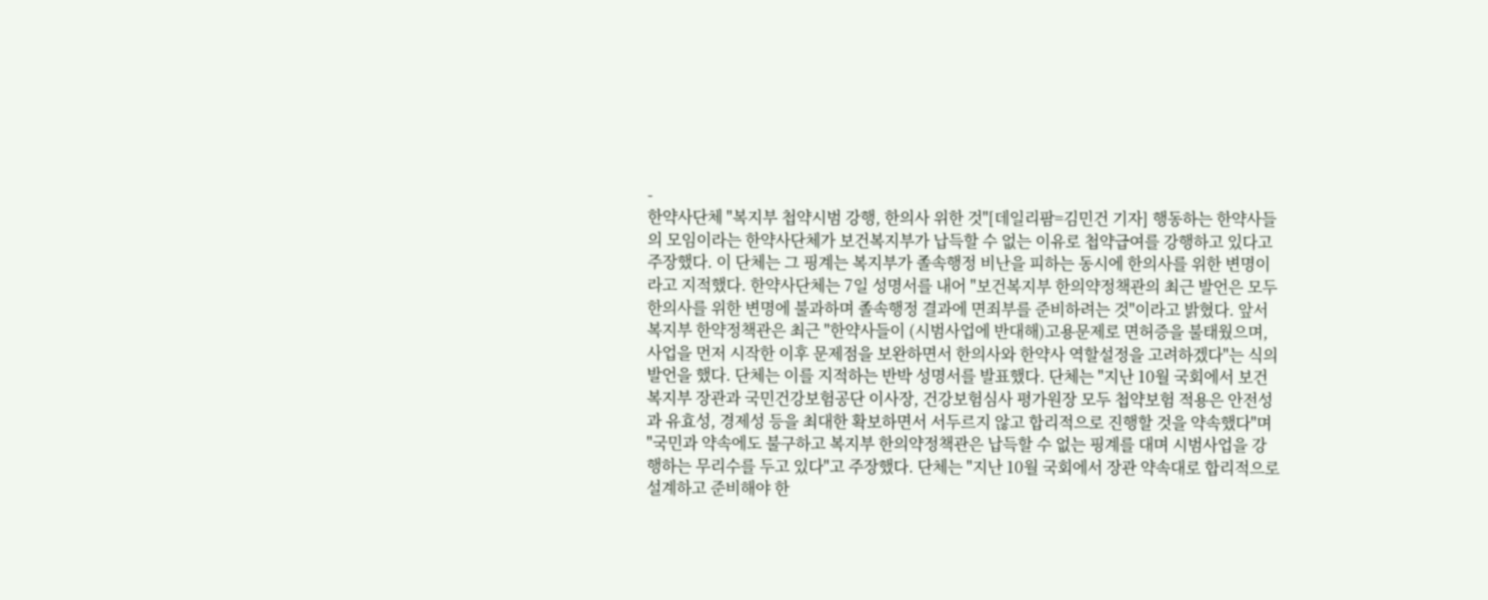-
한약사단체 "복지부 첩약시범 강행, 한의사 위한 것"[데일리팜=김민건 기자] 행동하는 한약사들의 모임이라는 한약사단체가 보건복지부가 납득할 수 없는 이유로 첩약급여를 강행하고 있다고 주장했다. 이 단체는 그 핑계는 복지부가 졸속행정 비난을 피하는 동시에 한의사를 위한 변명이라고 지적했다. 한약사단체는 7일 성명서를 내어 "보건복지부 한의약정책관의 최근 발언은 모두 한의사를 위한 변명에 불과하며 졸속행정 결과에 면죄부를 준비하려는 것"이라고 밝혔다. 앞서 복지부 한약정책관은 최근 "한약사들이 (시범사업에 반대해)고용문제로 면허증을 불태웠으며, 사업을 먼저 시작한 이후 문제점을 보완하면서 한의사와 한약사 역할설정을 고려하겠다"는 식의 발언을 했다. 단체는 이를 지적하는 반박 성명서를 발표했다. 단체는 "지난 10월 국회에서 보건복지부 장관과 국민건강보험공단 이사장, 건강보험심사 평가원장 모두 첩약보험 적용은 안전성과 유효성, 경제성 등을 최대한 확보하면서 서두르지 않고 합리적으로 진행할 것을 약속했다"며 "국민과 약속에도 불구하고 복지부 한의약정책관은 납득할 수 없는 핑계를 대며 시범사업을 강행하는 무리수를 두고 있다"고 주장했다. 단체는 "지난 10월 국회에서 장관 약속대로 합리적으로 설계하고 준비해야 한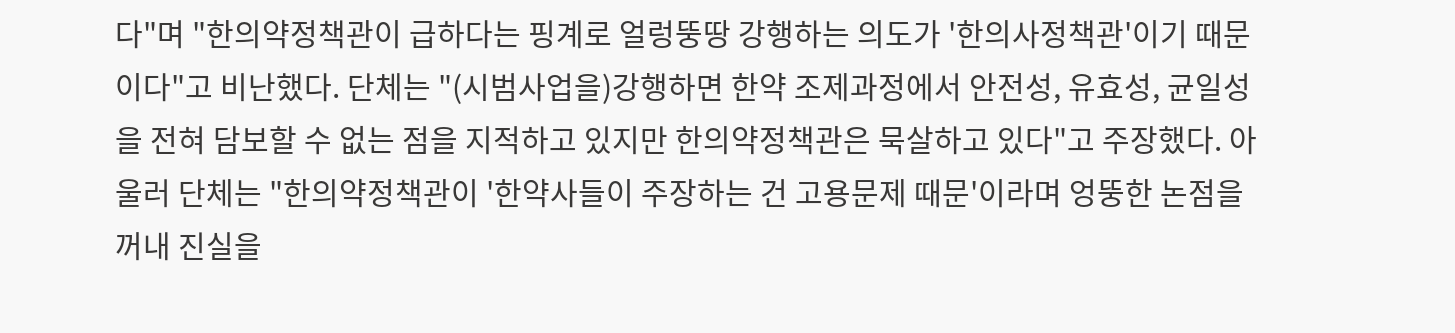다"며 "한의약정책관이 급하다는 핑계로 얼렁뚱땅 강행하는 의도가 '한의사정책관'이기 때문이다"고 비난했다. 단체는 "(시범사업을)강행하면 한약 조제과정에서 안전성, 유효성, 균일성을 전혀 담보할 수 없는 점을 지적하고 있지만 한의약정책관은 묵살하고 있다"고 주장했다. 아울러 단체는 "한의약정책관이 '한약사들이 주장하는 건 고용문제 때문'이라며 엉뚱한 논점을 꺼내 진실을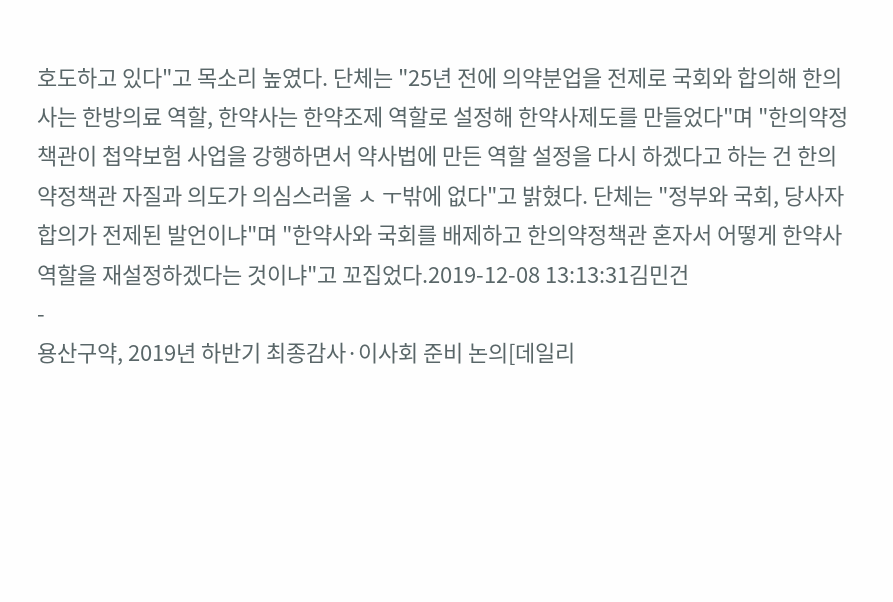호도하고 있다"고 목소리 높였다. 단체는 "25년 전에 의약분업을 전제로 국회와 합의해 한의사는 한방의료 역할, 한약사는 한약조제 역할로 설정해 한약사제도를 만들었다"며 "한의약정책관이 첩약보험 사업을 강행하면서 약사법에 만든 역할 설정을 다시 하겠다고 하는 건 한의약정책관 자질과 의도가 의심스러울 ㅅ ㅜ밖에 없다"고 밝혔다. 단체는 "정부와 국회, 당사자 합의가 전제된 발언이냐"며 "한약사와 국회를 배제하고 한의약정책관 혼자서 어떻게 한약사 역할을 재설정하겠다는 것이냐"고 꼬집었다.2019-12-08 13:13:31김민건
-
용산구약, 2019년 하반기 최종감사·이사회 준비 논의[데일리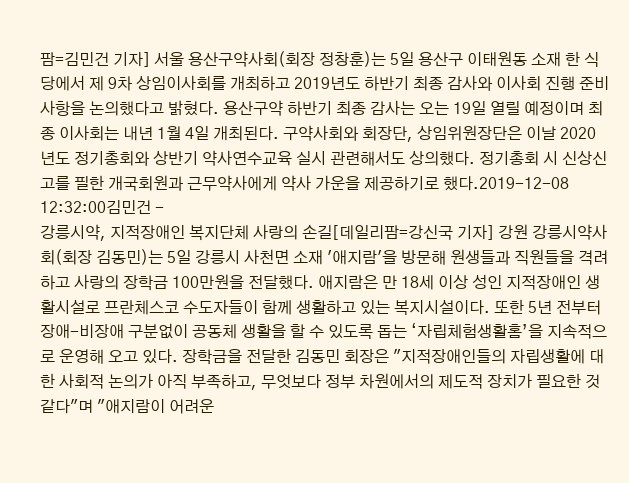팜=김민건 기자] 서울 용산구약사회(회장 정창훈)는 5일 용산구 이태원동 소재 한 식당에서 제 9차 상임이사회를 개최하고 2019년도 하반기 최종 감사와 이사회 진행 준비 사항을 논의했다고 밝혔다. 용산구약 하반기 최종 감사는 오는 19일 열릴 예정이며 최종 이사회는 내년 1월 4일 개최된다. 구약사회와 회장단, 상임위원장단은 이날 2020년도 정기총회와 상반기 약사연수교육 실시 관련해서도 상의했다. 정기총회 시 신상신고를 필한 개국회원과 근무약사에게 약사 가운을 제공하기로 했다.2019-12-08 12:32:00김민건 -
강릉시약, 지적장애인 복지단체 사랑의 손길[데일리팜=강신국 기자] 강원 강릉시약사회(회장 김동민)는 5일 강릉시 사천면 소재 '애지람'을 방문해 원생들과 직원들을 격려하고 사랑의 장학금 100만원을 전달했다. 애지람은 만 18세 이상 성인 지적장애인 생활시설로 프란체스코 수도자들이 함께 생활하고 있는 복지시설이다. 또한 5년 전부터 장애-비장애 구분없이 공동체 생활을 할 수 있도록 돕는 ‘자립체험생활홈’을 지속적으로 운영해 오고 있다. 장학금을 전달한 김동민 회장은 "지적장애인들의 자립생활에 대한 사회적 논의가 아직 부족하고, 무엇보다 정부 차원에서의 제도적 장치가 필요한 것 같다"며 "애지람이 어려운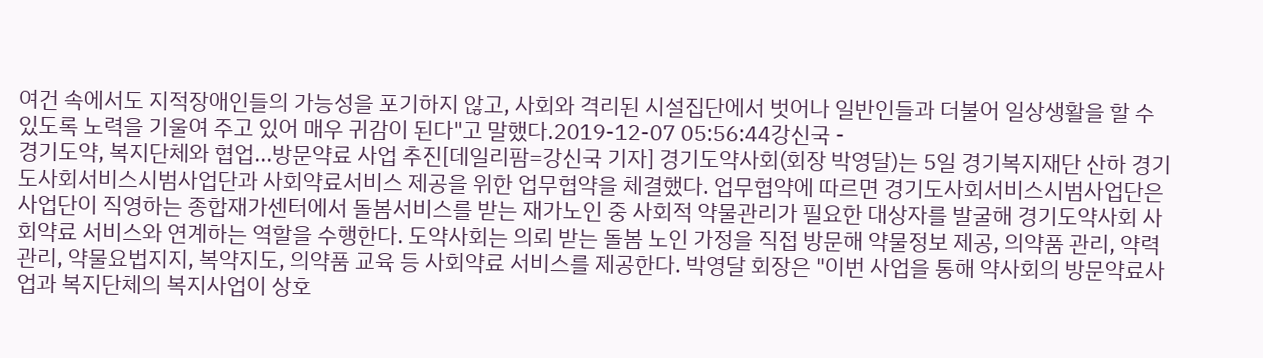여건 속에서도 지적장애인들의 가능성을 포기하지 않고, 사회와 격리된 시설집단에서 벗어나 일반인들과 더불어 일상생활을 할 수 있도록 노력을 기울여 주고 있어 매우 귀감이 된다"고 말했다.2019-12-07 05:56:44강신국 -
경기도약, 복지단체와 협업...방문약료 사업 추진[데일리팜=강신국 기자] 경기도약사회(회장 박영달)는 5일 경기복지재단 산하 경기도사회서비스시범사업단과 사회약료서비스 제공을 위한 업무협약을 체결했다. 업무협약에 따르면 경기도사회서비스시범사업단은 사업단이 직영하는 종합재가센터에서 돌봄서비스를 받는 재가노인 중 사회적 약물관리가 필요한 대상자를 발굴해 경기도약사회 사회약료 서비스와 연계하는 역할을 수행한다. 도약사회는 의뢰 받는 돌봄 노인 가정을 직접 방문해 약물정보 제공, 의약품 관리, 약력관리, 약물요법지지, 복약지도, 의약품 교육 등 사회약료 서비스를 제공한다. 박영달 회장은 "이번 사업을 통해 약사회의 방문약료사업과 복지단체의 복지사업이 상호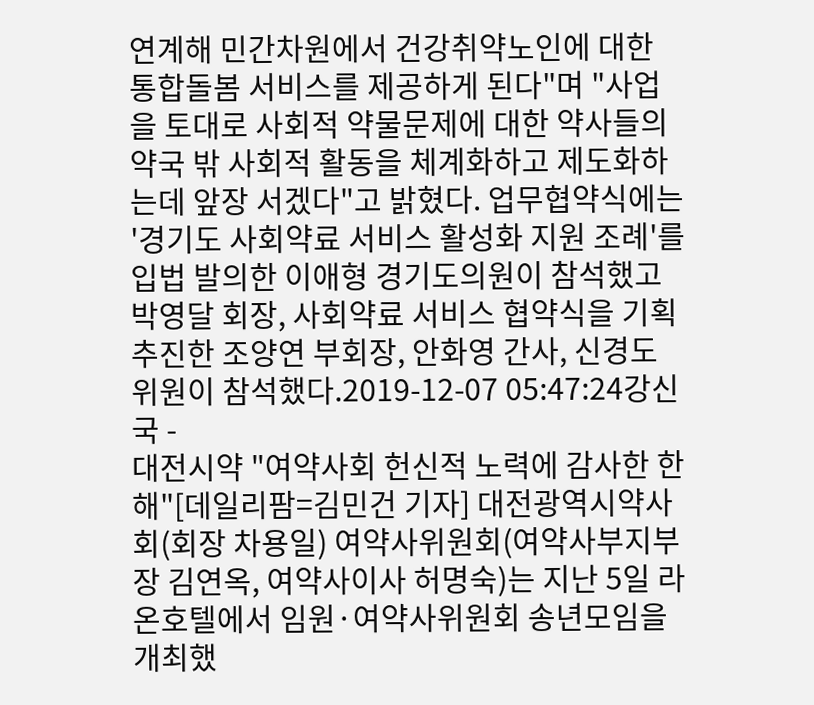연계해 민간차원에서 건강취약노인에 대한 통합돌봄 서비스를 제공하게 된다"며 "사업을 토대로 사회적 약물문제에 대한 약사들의 약국 밖 사회적 활동을 체계화하고 제도화하는데 앞장 서겠다"고 밝혔다. 업무협약식에는 '경기도 사회약료 서비스 활성화 지원 조례'를 입법 발의한 이애형 경기도의원이 참석했고 박영달 회장, 사회약료 서비스 협약식을 기획 추진한 조양연 부회장, 안화영 간사, 신경도 위원이 참석했다.2019-12-07 05:47:24강신국 -
대전시약 "여약사회 헌신적 노력에 감사한 한해"[데일리팜=김민건 기자] 대전광역시약사회(회장 차용일) 여약사위원회(여약사부지부장 김연옥, 여약사이사 허명숙)는 지난 5일 라온호텔에서 임원·여약사위원회 송년모임을 개최했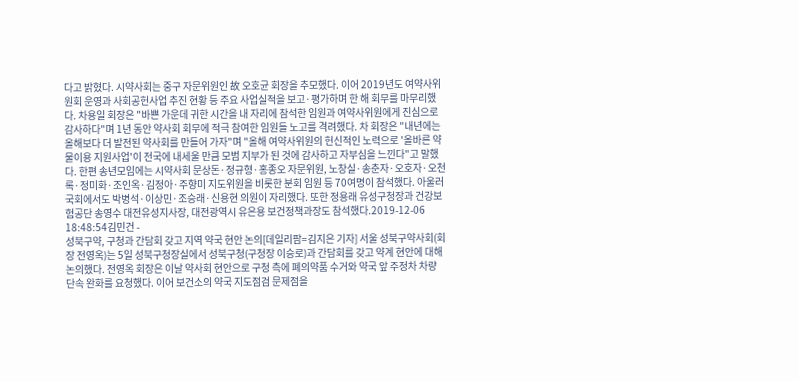다고 밝혔다. 시약사회는 중구 자문위원인 故 오호균 회장을 추모했다. 이어 2019년도 여약사위원회 운영과 사회공헌사업 추진 현황 등 주요 사업실적을 보고·평가하며 한 해 회무를 마무리했다. 차용일 회장은 "바쁜 가운데 귀한 시간을 내 자리에 참석한 임원과 여약사위원에게 진심으로 감사하다"며 1년 동안 약사회 회무에 적극 참여한 임원들 노고를 격려했다. 차 회장은 "내년에는 올해보다 더 발전된 약사회를 만들어 가자"며 "올해 여약사위원의 헌신적인 노력으로 '올바른 약물이용 지원사업'이 전국에 내세울 만큼 모범 지부가 된 것에 감사하고 자부심을 느낀다"고 말했다. 한편 송년모임에는 시약사회 문상돈·정규형·홍종오 자문위원, 노창실·송춘자·오호자·오천록·정미화·조인옥·김정아·주향미 지도위원을 비롯한 분회 임원 등 70여명이 참석했다. 아울러 국회에서도 박병석·이상민·조승래·신용현 의원이 자리했다. 또한 정용래 유성구청장과 건강보험공단 송영수 대전유성지사장, 대전광역시 유은용 보건정책과장도 참석했다.2019-12-06 18:48:54김민건 -
성북구약, 구청과 간담회 갖고 지역 약국 현안 논의[데일리팜=김지은 기자] 서울 성북구약사회(회장 전영옥)는 5일 성북구청장실에서 성북구청(구청장 이승로)과 간담회를 갖고 약계 현안에 대해 논의했다. 전영옥 회장은 이날 약사회 현안으로 구청 측에 폐의약품 수거와 약국 앞 주정차 차량 단속 완화를 요청했다. 이어 보건소의 약국 지도점검 문제점을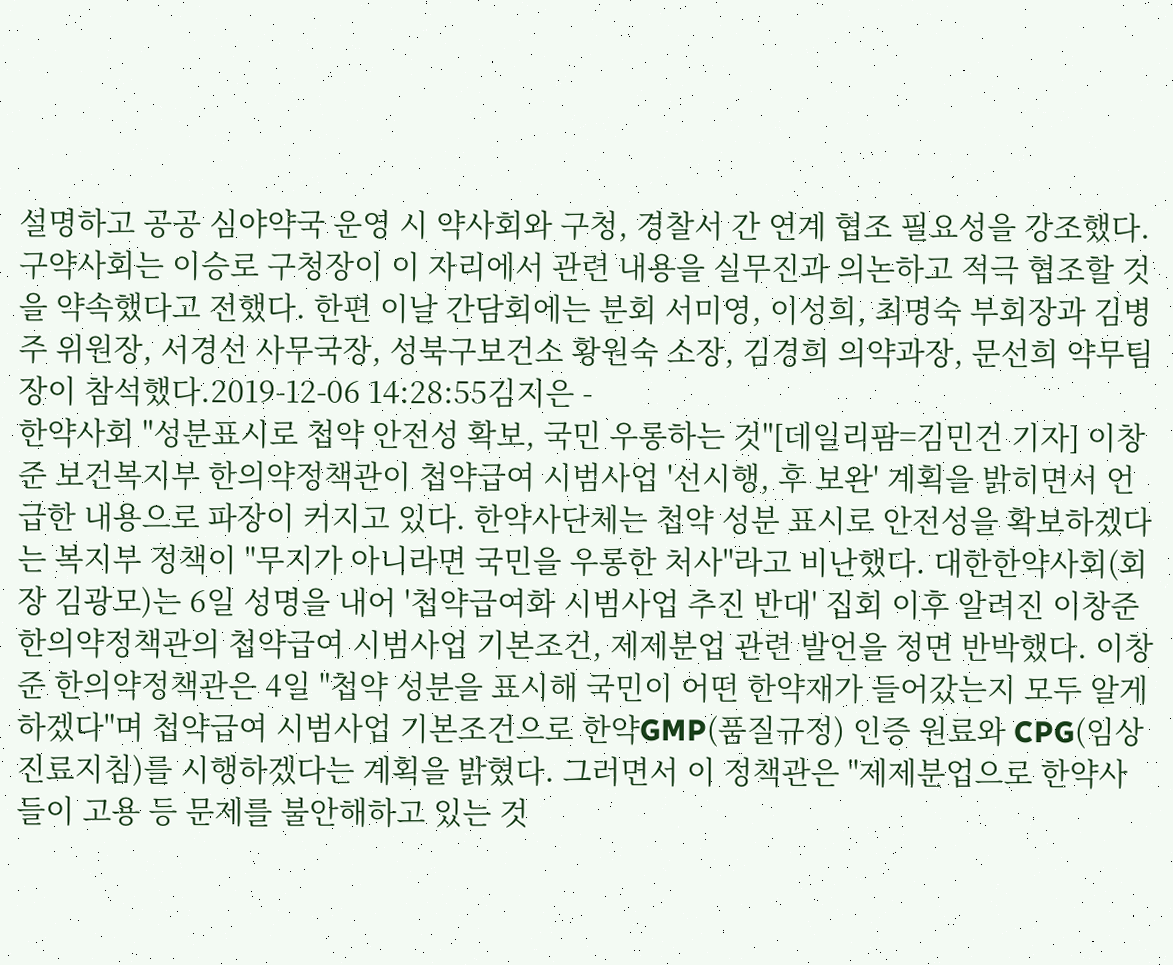설명하고 공공 심야약국 운영 시 약사회와 구청, 경찰서 간 연계 협조 필요성을 강조했다. 구약사회는 이승로 구청장이 이 자리에서 관련 내용을 실무진과 의논하고 적극 협조할 것을 약속했다고 전했다. 한편 이날 간담회에는 분회 서미영, 이성희, 최명숙 부회장과 김병주 위원장, 서경선 사무국장, 성북구보건소 황원숙 소장, 김경희 의약과장, 문선희 약무팀장이 참석했다.2019-12-06 14:28:55김지은 -
한약사회 "성분표시로 첩약 안전성 확보, 국민 우롱하는 것"[데일리팜=김민건 기자] 이창준 보건복지부 한의약정책관이 첩약급여 시범사업 '선시행, 후 보완' 계획을 밝히면서 언급한 내용으로 파장이 커지고 있다. 한약사단체는 첩약 성분 표시로 안전성을 확보하겠다는 복지부 정책이 "무지가 아니라면 국민을 우롱한 처사"라고 비난했다. 대한한약사회(회장 김광모)는 6일 성명을 내어 '첩약급여화 시범사업 추진 반대' 집회 이후 알려진 이창준 한의약정책관의 첩약급여 시범사업 기본조건, 제제분업 관련 발언을 정면 반박했다. 이창준 한의약정책관은 4일 "첩약 성분을 표시해 국민이 어떤 한약재가 들어갔는지 모두 알게 하겠다"며 첩약급여 시범사업 기본조건으로 한약GMP(품질규정) 인증 원료와 CPG(임상진료지침)를 시행하겠다는 계획을 밝혔다. 그러면서 이 정책관은 "제제분업으로 한약사들이 고용 등 문제를 불안해하고 있는 것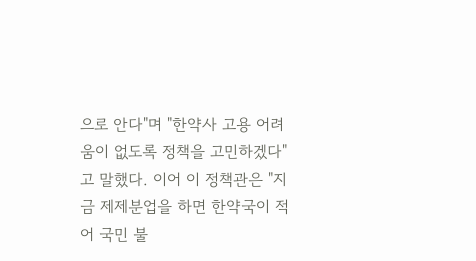으로 안다"며 "한약사 고용 어려움이 없도록 정책을 고민하겠다"고 말했다. 이어 이 정책관은 "지금 제제분업을 하면 한약국이 적어 국민 불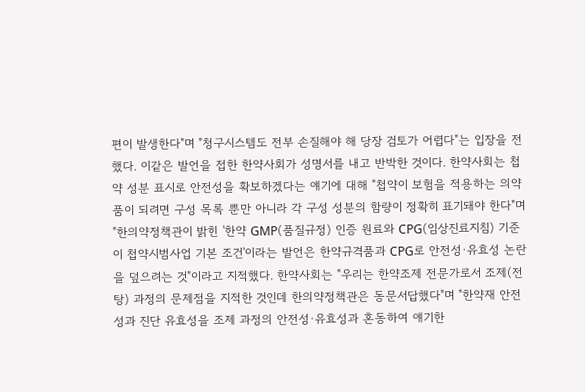편이 발생한다"며 "청구시스템도 전부 손질해야 해 당장 검토가 어렵다"는 입장을 전했다. 이같은 발언을 접한 한약사회가 성명서를 내고 반박한 것이다. 한약사회는 첩약 성분 표시로 안전성을 확보하겠다는 얘기에 대해 "첩약이 보험을 적용하는 의약품이 되려면 구성 목록 뿐만 아니라 각 구성 성분의 함량이 정확히 표기돼야 한다"며 "한의약정책관이 밝힌 '한약 GMP(품질규정) 인증 원료와 CPG(임상진료지침) 기준이 첩약시범사업 기본 조건'이라는 발언은 한약규격품과 CPG로 안전성·유효성 논란을 덮으려는 것"이라고 지적했다. 한약사회는 "우리는 한약조제 전문가로서 조제(전탕) 과정의 문제점을 지적한 것인데 한의약정책관은 동문서답했다"며 "한약재 안전성과 진단 유효성을 조제 과정의 안전성·유효성과 혼동하여 얘기한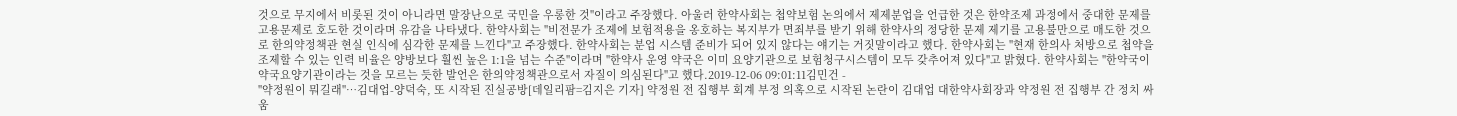것으로 무지에서 비롯된 것이 아니라면 말장난으로 국민을 우롱한 것"이라고 주장했다. 아울러 한약사회는 첩약보험 논의에서 제제분업을 언급한 것은 한약조제 과정에서 중대한 문제를 고용문제로 호도한 것이라며 유감을 나타냈다. 한약사회는 "비전문가 조제에 보험적용을 옹호하는 복지부가 면죄부를 받기 위해 한약사의 정당한 문제 제기를 고용불만으로 매도한 것으로 한의약정책관 현실 인식에 심각한 문제를 느낀다"고 주장했다. 한약사회는 분업 시스템 준비가 되어 있지 않다는 얘기는 거짓말이라고 했다. 한약사회는 "현재 한의사 처방으로 첩약을 조제할 수 있는 인력 비율은 양방보다 훨씬 높은 1:1을 넘는 수준"이라며 "한약사 운영 약국은 이미 요양기관으로 보험청구시스템이 모두 갖추어져 있다"고 밝혔다. 한약사회는 "한약국이 약국요양기관이라는 것을 모르는 듯한 발언은 한의약정책관으로서 자질이 의심된다"고 했다.2019-12-06 09:01:11김민건 -
"약정원이 뭐길래"…김대업-양덕숙, 또 시작된 진실공방[데일리팜=김지은 기자] 약정원 전 집행부 회계 부정 의혹으로 시작된 논란이 김대업 대한약사회장과 약정원 전 집행부 간 정치 싸움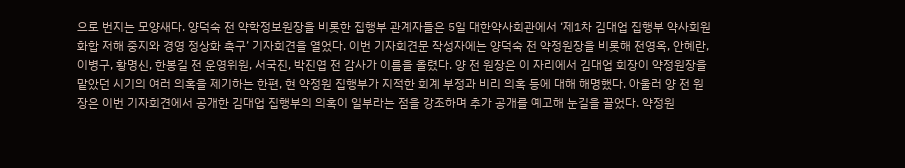으로 번지는 모양새다. 양덕숙 전 약학정보원장을 비롯한 집행부 관계자들은 5일 대한약사회관에서 ‘제1차 김대업 집행부 약사회원 화합 저해 중지와 경영 정상화 촉구’ 기자회견을 열었다. 이번 기자회견문 작성자에는 양덕숙 전 약정원장을 비롯해 전영옥, 안혜란, 이병구, 황명신, 한봉길 전 운영위원, 서국진, 박진엽 전 감사가 이름을 올렸다. 양 전 원장은 이 자리에서 김대업 회장이 약정원장을 맡았던 시기의 여러 의혹을 제기하는 한편, 현 약정원 집행부가 지적한 회계 부정과 비리 의혹 등에 대해 해명했다. 아울러 양 전 원장은 이번 기자회견에서 공개한 김대업 집행부의 의혹이 일부라는 점을 강조하며 추가 공개를 예고해 눈길을 끌었다. 약정원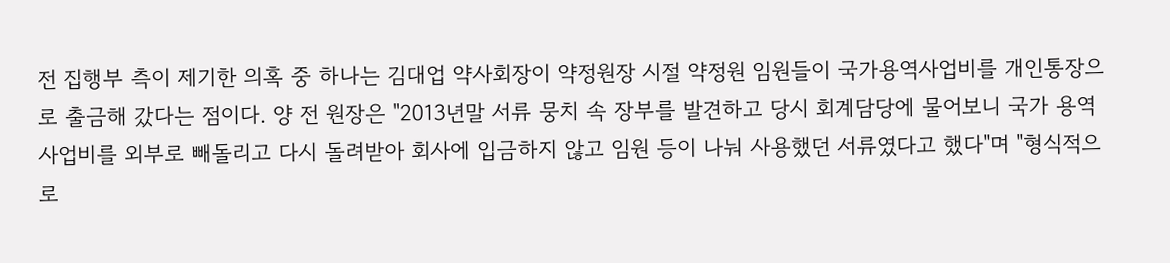전 집행부 측이 제기한 의혹 중 하나는 김대업 약사회장이 약정원장 시절 약정원 임원들이 국가용역사업비를 개인통장으로 출금해 갔다는 점이다. 양 전 원장은 "2013년말 서류 뭉치 속 장부를 발견하고 당시 회계담당에 물어보니 국가 용역사업비를 외부로 빼돌리고 다시 돌려받아 회사에 입금하지 않고 임원 등이 나눠 사용했던 서류였다고 했다"며 "형식적으로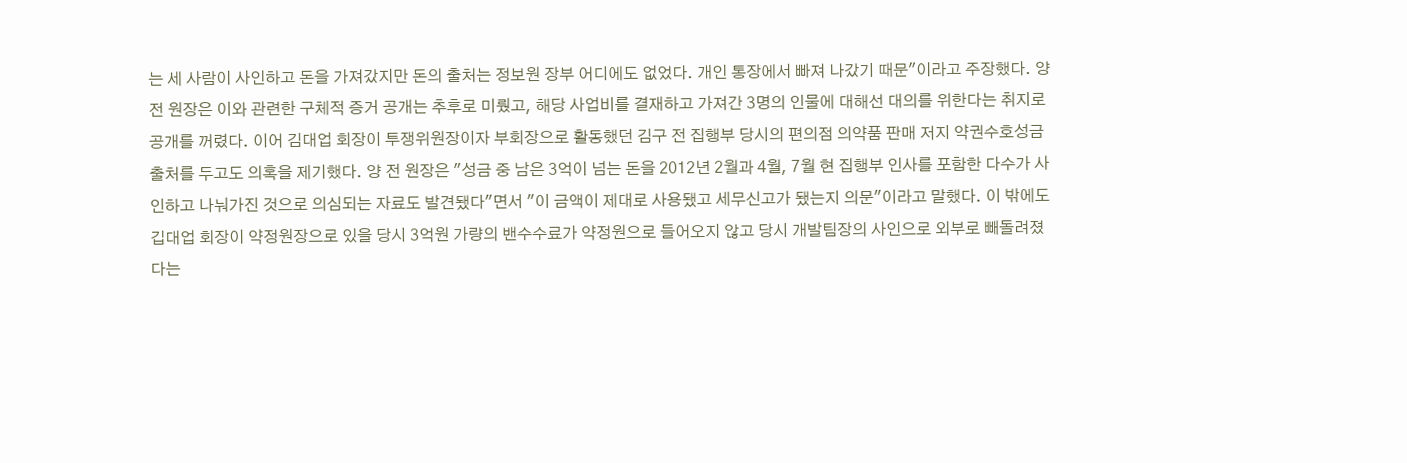는 세 사람이 사인하고 돈을 가져갔지만 돈의 출처는 정보원 장부 어디에도 없었다. 개인 통장에서 빠져 나갔기 때문"이라고 주장했다. 양 전 원장은 이와 관련한 구체적 증거 공개는 추후로 미뤘고, 해당 사업비를 결재하고 가져간 3명의 인물에 대해선 대의를 위한다는 취지로 공개를 꺼렸다. 이어 김대업 회장이 투쟁위원장이자 부회장으로 활동했던 김구 전 집행부 당시의 편의점 의약품 판매 저지 약권수호성금 출처를 두고도 의혹을 제기했다. 양 전 원장은 "성금 중 남은 3억이 넘는 돈을 2012년 2월과 4월, 7월 현 집행부 인사를 포함한 다수가 사인하고 나눠가진 것으로 의심되는 자료도 발견됐다"면서 "이 금액이 제대로 사용됐고 세무신고가 됐는지 의문"이라고 말했다. 이 밖에도 깁대업 회장이 약정원장으로 있을 당시 3억원 가량의 밴수수료가 약정원으로 들어오지 않고 당시 개발팀장의 사인으로 외부로 빼돌려졌다는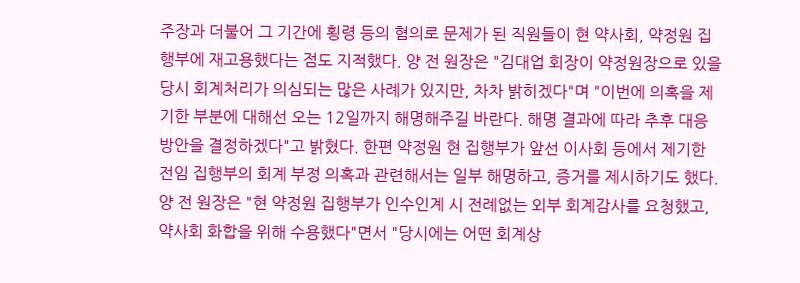주장과 더불어 그 기간에 횡령 등의 혐의로 문제가 된 직원들이 현 약사회, 약정원 집행부에 재고용했다는 점도 지적했다. 양 전 원장은 "김대업 회장이 약정원장으로 있을 당시 회계처리가 의심되는 많은 사례가 있지만, 차차 밝히겠다"며 "이번에 의혹을 제기한 부분에 대해선 오는 12일까지 해명해주길 바란다. 해명 결과에 따라 추후 대응 방안을 결정하겠다"고 밝혔다. 한편 약정원 현 집행부가 앞선 이사회 등에서 제기한 전임 집행부의 회계 부정 의혹과 관련해서는 일부 해명하고, 증거를 제시하기도 했다. 양 전 원장은 "현 약정원 집행부가 인수인계 시 전례없는 외부 회계감사를 요청했고, 약사회 화합을 위해 수용했다"면서 "당시에는 어떤 회계상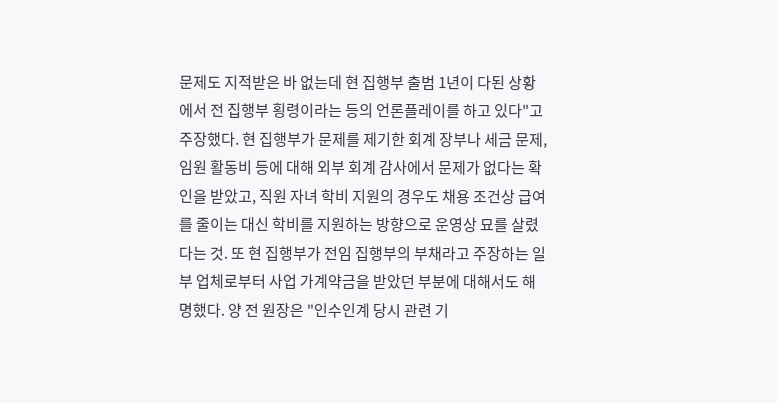문제도 지적받은 바 없는데 현 집행부 출범 1년이 다된 상황에서 전 집행부 횡령이라는 등의 언론플레이를 하고 있다"고 주장했다. 현 집행부가 문제를 제기한 회계 장부나 세금 문제, 임원 활동비 등에 대해 외부 회계 감사에서 문제가 없다는 확인을 받았고, 직원 자녀 학비 지원의 경우도 채용 조건상 급여를 줄이는 대신 학비를 지원하는 방향으로 운영상 묘를 살렸다는 것. 또 현 집행부가 전임 집행부의 부채라고 주장하는 일부 업체로부터 사업 가계약금을 받았던 부분에 대해서도 해명했다. 양 전 원장은 "인수인계 당시 관련 기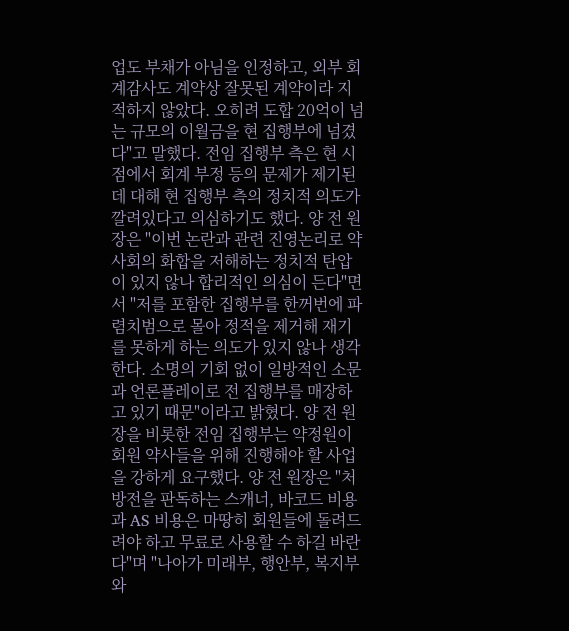업도 부채가 아님을 인정하고, 외부 회계감사도 계약상 잘못된 계약이라 지적하지 않았다. 오히려 도합 20억이 넘는 규모의 이월금을 현 집행부에 넘겼다"고 말했다. 전임 집행부 측은 현 시점에서 회계 부정 등의 문제가 제기된데 대해 현 집행부 측의 정치적 의도가 깔려있다고 의심하기도 했다. 양 전 원장은 "이번 논란과 관련 진영논리로 약사회의 화합을 저해하는 정치적 탄압이 있지 않나 합리적인 의심이 든다"면서 "저를 포함한 집행부를 한꺼번에 파렴치범으로 몰아 정적을 제거해 재기를 못하게 하는 의도가 있지 않나 생각한다. 소명의 기회 없이 일방적인 소문과 언론플레이로 전 집행부를 매장하고 있기 때문"이라고 밝혔다. 양 전 원장을 비롯한 전임 집행부는 약정원이 회원 약사들을 위해 진행해야 할 사업을 강하게 요구했다. 양 전 원장은 "처방전을 판독하는 스캐너, 바코드 비용과 AS 비용은 마땅히 회원들에 돌려드려야 하고 무료로 사용할 수 하길 바란다"며 "나아가 미래부, 행안부, 복지부와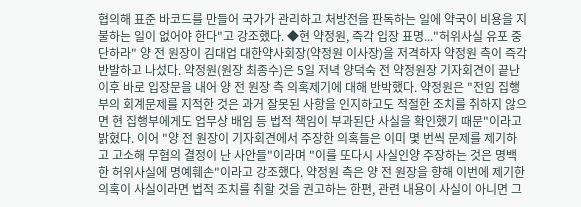협의해 표준 바코드를 만들어 국가가 관리하고 처방전을 판독하는 일에 약국이 비용을 지불하는 일이 없어야 한다"고 강조했다. ◆현 약정원, 즉각 입장 표명..."허위사실 유포 중단하라" 양 전 원장이 김대업 대한약사회장(약정원 이사장)을 저격하자 약정원 측이 즉각 반발하고 나섰다. 약정원(원장 최종수)은 5일 저녁 양덕숙 전 약정원장 기자회견이 끝난 이후 바로 입장문을 내어 양 전 원장 측 의혹제기에 대해 반박했다. 약정원은 "전임 집행부의 회계문제를 지적한 것은 과거 잘못된 사항을 인지하고도 적절한 조치를 취하지 않으면 현 집행부에게도 업무상 배임 등 법적 책임이 부과된단 사실을 확인했기 때문"이라고 밝혔다. 이어 "양 전 원장이 기자회견에서 주장한 의혹들은 이미 몇 번씩 문제를 제기하고 고소해 무혐의 결정이 난 사안들"이라며 "이를 또다시 사실인양 주장하는 것은 명백한 허위사실에 명예훼손"이라고 강조했다. 약정원 측은 양 전 원장을 향해 이번에 제기한 의혹이 사실이라면 법적 조치를 취할 것을 권고하는 한편, 관련 내용이 사실이 아니면 그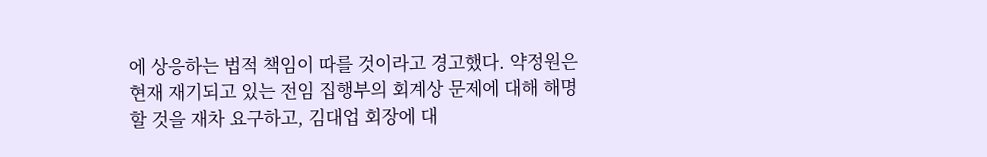에 상응하는 법적 책임이 따를 것이라고 경고했다. 약정원은 현재 재기되고 있는 전임 집행부의 회계상 문제에 대해 해명할 것을 재차 요구하고, 김대업 회장에 대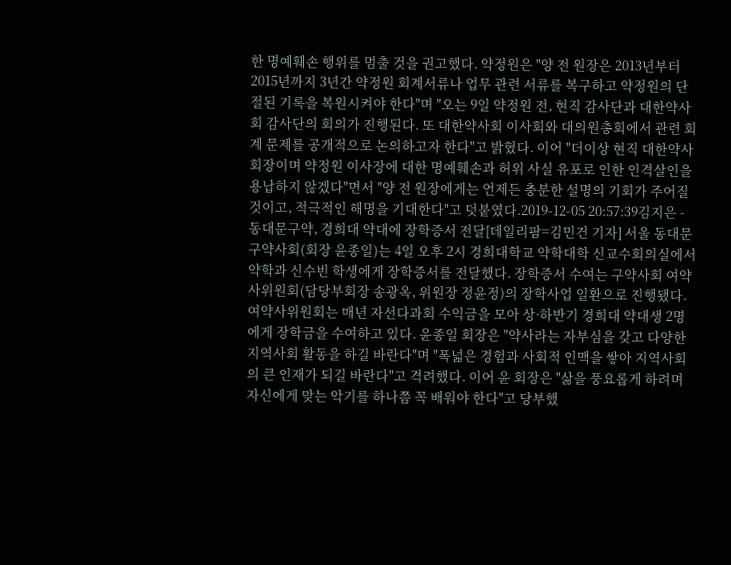한 명예훼손 행위를 멈출 것을 권고했다. 약정원은 "양 전 원장은 2013년부터 2015년까지 3년간 약정원 회계서류나 업무 관련 서류를 복구하고 약정원의 단절된 기록을 복원시켜야 한다"며 "오는 9일 약정원 전, 현직 감사단과 대한약사회 감사단의 회의가 진행된다. 또 대한약사회 이사회와 대의원총회에서 관련 회계 문제를 공개적으로 논의하고자 한다"고 밝혔다. 이어 "더이상 현직 대한약사회장이며 약정원 이사장에 대한 명예훼손과 허위 사실 유포로 인한 인격살인을 용납하지 않겠다"면서 "양 전 원장에게는 언제든 충분한 설명의 기회가 주어질 것이고, 적극적인 해명을 기대한다"고 덧붙였다.2019-12-05 20:57:39김지은 -
동대문구약, 경희대 약대에 장학증서 전달[데일리팜=김민건 기자] 서울 동대문구약사회(회장 윤종일)는 4일 오후 2시 경희대학교 약학대학 신교수회의실에서 약학과 신수빈 학생에게 장학증서를 전달했다. 장학증서 수여는 구약사회 여약사위원회(담당부회장 송광옥, 위원장 정윤정)의 장학사업 일환으로 진행됐다. 여약사위원회는 매년 자선다과회 수익금을 모아 상·하반기 경희대 약대생 2명에게 장학금을 수여하고 있다. 윤종일 회장은 "약사라는 자부심을 갖고 다양한 지역사회 활동을 하길 바란다"며 "폭넓은 경험과 사회적 인맥을 쌓아 지역사회의 큰 인재가 되길 바란다"고 격려했다. 이어 윤 회장은 "삶을 풍요롭게 하려며 자신에게 맞는 악기를 하나쯤 꼭 배워야 한다"고 당부했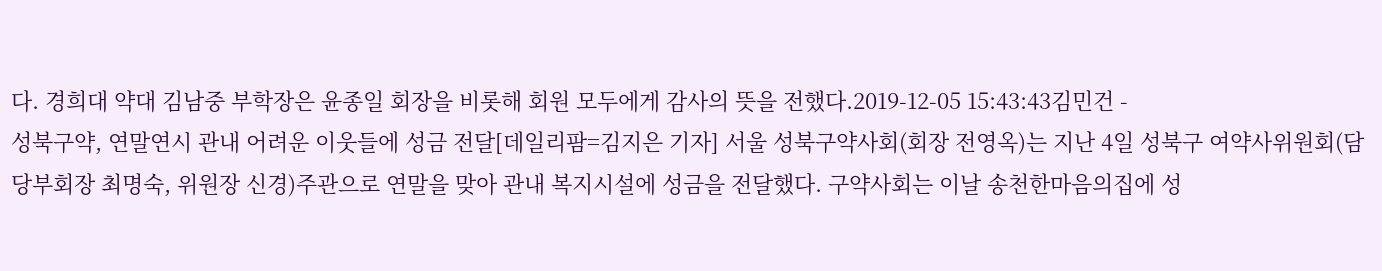다. 경희대 약대 김남중 부학장은 윤종일 회장을 비롯해 회원 모두에게 감사의 뜻을 전했다.2019-12-05 15:43:43김민건 -
성북구약, 연말연시 관내 어려운 이웃들에 성금 전달[데일리팜=김지은 기자] 서울 성북구약사회(회장 전영옥)는 지난 4일 성북구 여약사위원회(담당부회장 최명숙, 위원장 신경)주관으로 연말을 맞아 관내 복지시설에 성금을 전달했다. 구약사회는 이날 송천한마음의집에 성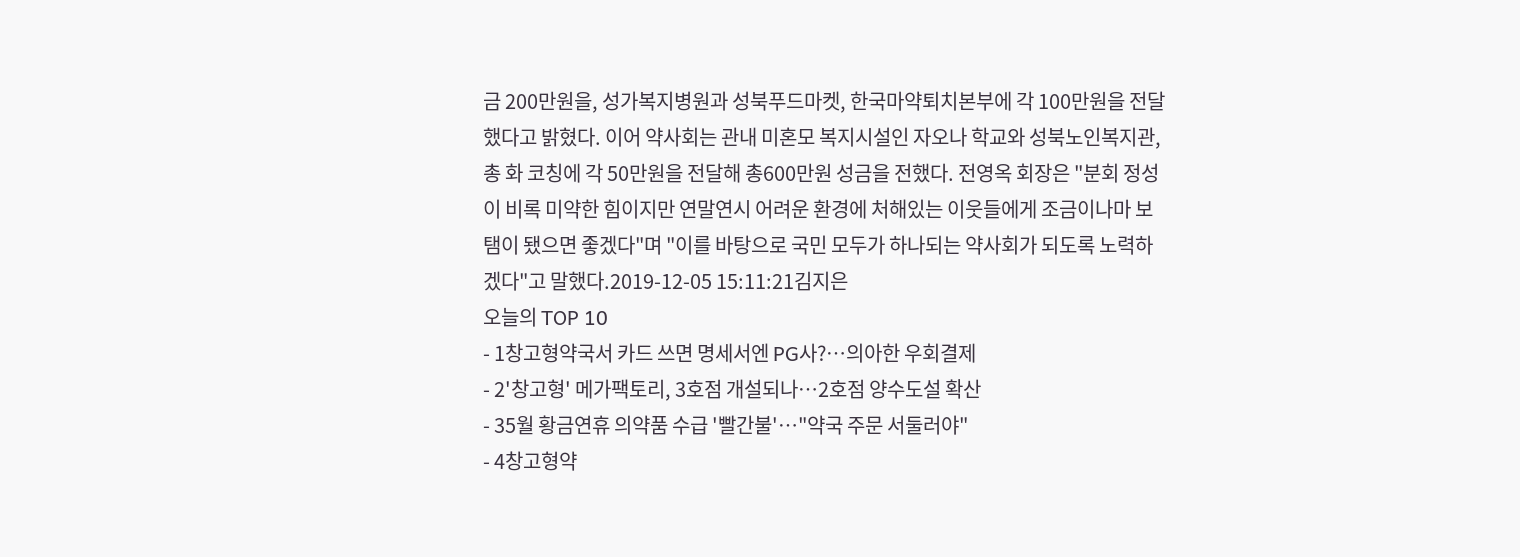금 200만원을, 성가복지병원과 성북푸드마켓, 한국마약퇴치본부에 각 100만원을 전달했다고 밝혔다. 이어 약사회는 관내 미혼모 복지시설인 자오나 학교와 성북노인복지관, 총 화 코칭에 각 50만원을 전달해 총600만원 성금을 전했다. 전영옥 회장은 "분회 정성이 비록 미약한 힘이지만 연말연시 어려운 환경에 처해있는 이웃들에게 조금이나마 보탬이 됐으면 좋겠다"며 "이를 바탕으로 국민 모두가 하나되는 약사회가 되도록 노력하겠다"고 말했다.2019-12-05 15:11:21김지은
오늘의 TOP 10
- 1창고형약국서 카드 쓰면 명세서엔 PG사?…의아한 우회결제
- 2'창고형' 메가팩토리, 3호점 개설되나…2호점 양수도설 확산
- 35월 황금연휴 의약품 수급 '빨간불'…"약국 주문 서둘러야"
- 4창고형약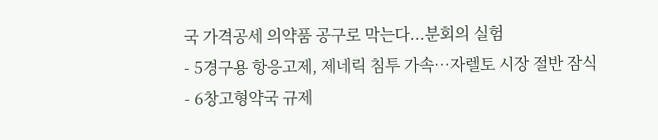국 가격공세 의약품 공구로 막는다...분회의 실험
- 5경구용 항응고제, 제네릭 침투 가속…자렐토 시장 절반 잠식
- 6창고형약국 규제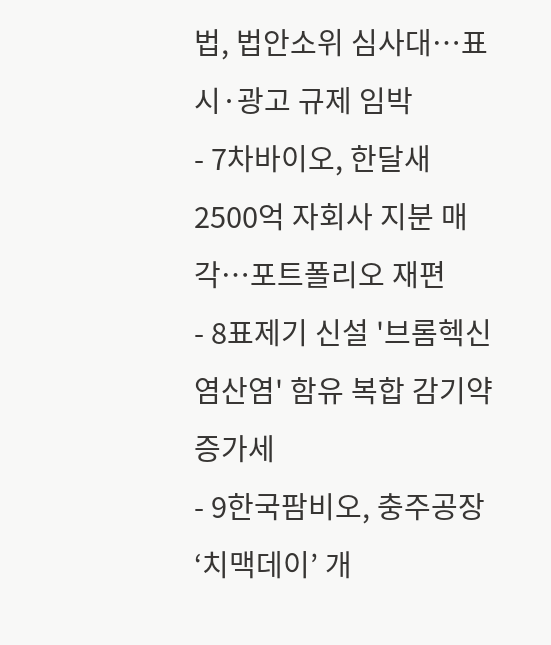법, 법안소위 심사대…표시·광고 규제 임박
- 7차바이오, 한달새 2500억 자회사 지분 매각…포트폴리오 재편
- 8표제기 신설 '브롬헥신염산염' 함유 복합 감기약 증가세
- 9한국팜비오, 충주공장 ‘치맥데이’ 개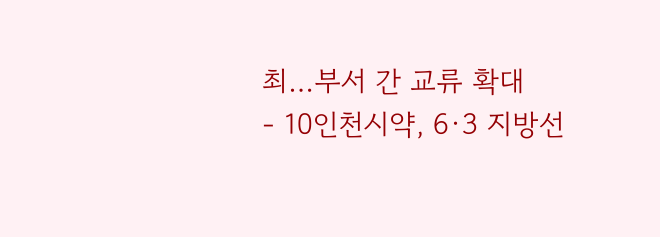최…부서 간 교류 확대
- 10인천시약, 6·3 지방선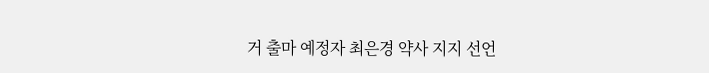거 출마 예정자 최은경 약사 지지 선언